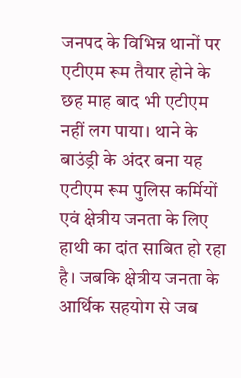जनपद के विभिन्न थानों पर एटीएम रूम तैयार होने के छह माह बाद भी एटीएम नहीं लग पाया। थाने के बाउंड्री के अंदर बना यह एटीएम रूम पुलिस कर्मियों एवं क्षेत्रीय जनता के लिए हाथी का दांत साबित हो रहा है। जबकि क्षेत्रीय जनता के आर्थिक सहयोग से जब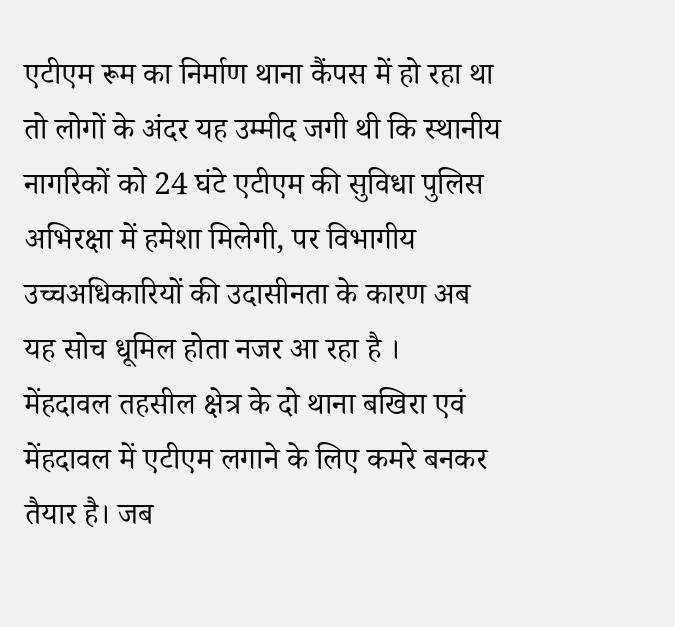एटीएम रूम का निर्माण थाना कैंपस में हो रहा था तो लोगों के अंदर यह उम्मीद जगी थी कि स्थानीय नागरिकों को 24 घंटे एटीएम की सुविधा पुलिस अभिरक्षा में हमेशा मिलेगी, पर विभागीय उच्चअधिकारियों की उदासीनता के कारण अब यह सोच धूमिल होता नजर आ रहा है ।
मेंहदावल तहसील क्षेत्र के दो थाना बखिरा एवं मेंहदावल में एटीएम लगाने के लिए कमरे बनकर तैयार है। जब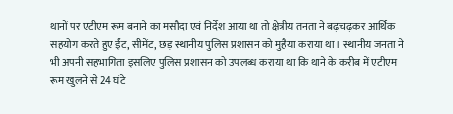थानों पर एटीएम रूम बनाने का मसौदा एवं निर्देश आया था तो क्षेत्रीय तनता ने बढ़चढ़कर आर्थिक सहयोग करते हुए ईंट, सीमेंट, छड़ स्थानीय पुलिस प्रशासन को मुहैया कराया था। स्थानीय जनता ने भी अपनी सहभागिता इसलिए पुलिस प्रशासन को उपलब्ध कराया था कि थाने के करीब में एटीएम रूम खुलने से 24 घंटे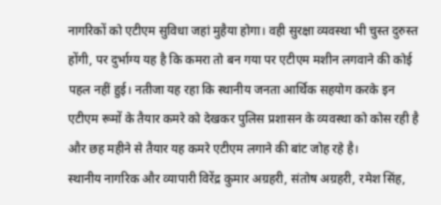नागरिकों को एटीएम सुविधा जहां मुहैया होगा। वही सुरक्षा व्यवस्था भी चुस्त दुरुस्त होंगी, पर दुर्भाग्य यह है कि कमरा तो बन गया पर एटीएम मशीन लगवाने की कोई पहल नहीं हुई। नतीजा यह रहा कि स्थानीय जनता आर्थिक सहयोग करके इन एटीएम रूमों के तैयार कमरे को देखकर पुलिस प्रशासन के व्यवस्था को कोस रही है और छह महीने से तैयार यह कमरे एटीएम लगाने की बांट जोह रहे है।
स्थानीय नागरिक और व्यापारी विरेंद्र कुमार अग्रहरी, संतोष अग्रहरी, रमेश सिंह,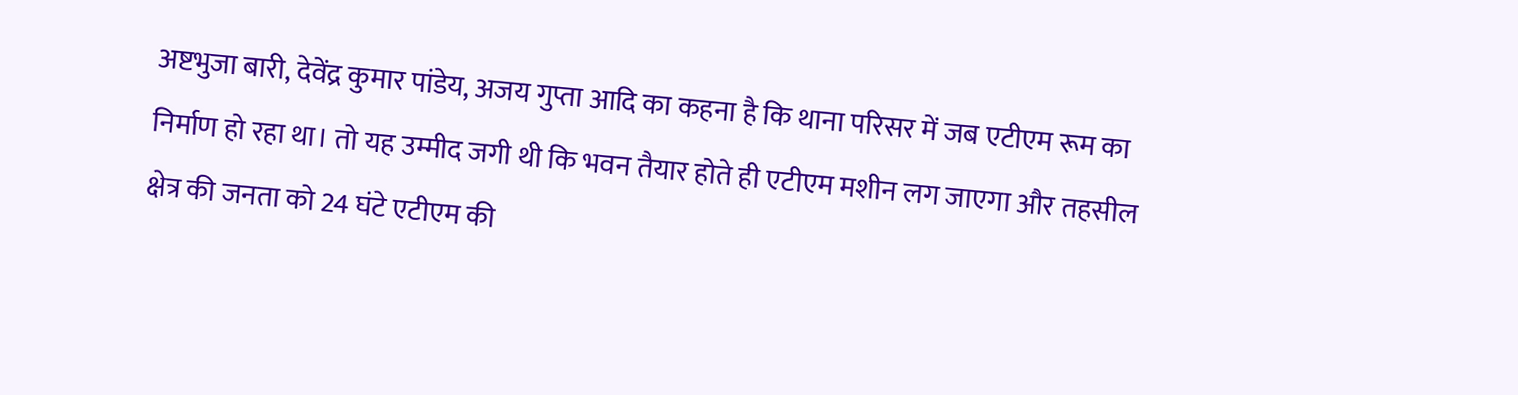अष्टभुजा बारी, देवेंद्र कुमार पांडेय, अजय गुप्ता आदि का कहना है कि थाना परिसर में जब एटीएम रूम का निर्माण हो रहा था। तो यह उम्मीद जगी थी कि भवन तैयार होते ही एटीएम मशीन लग जाएगा और तहसील क्षेत्र की जनता को 24 घंटे एटीएम की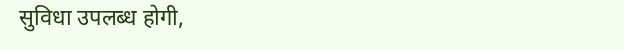सुविधा उपलब्ध होगी,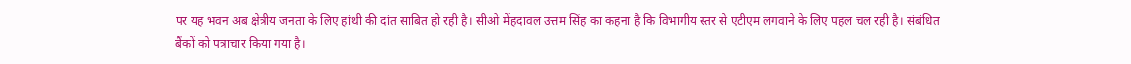पर यह भवन अब क्षेत्रीय जनता के लिए हांथी की दांत साबित हो रही है। सीओ मेंहदावल उत्तम सिंह का कहना है कि विभागीय स्तर से एटीएम लगवाने के लिए पहल चल रही है। संबंधित बैंकों को पत्राचार किया गया है।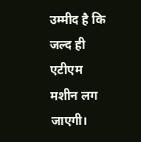उम्मीद है कि जल्द ही एटीएम मशीन लग जाएगी।